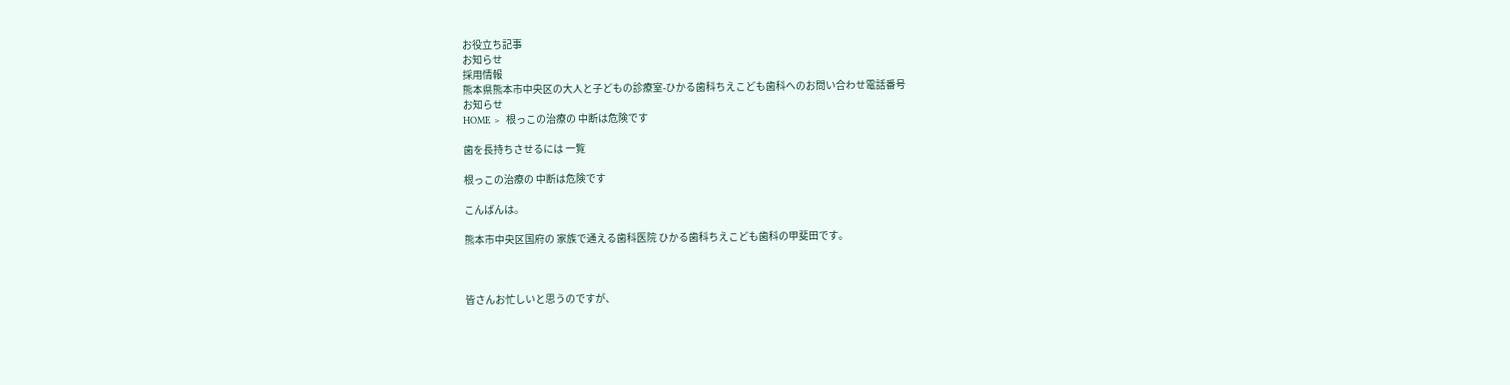お役立ち記事
お知らせ
採用情報
熊本県熊本市中央区の大人と子どもの診療室-ひかる歯科ちえこども歯科へのお問い合わせ電話番号
お知らせ
HOME >  根っこの治療の 中断は危険です

歯を長持ちさせるには 一覧

根っこの治療の 中断は危険です

こんばんは。

熊本市中央区国府の 家族で通える歯科医院 ひかる歯科ちえこども歯科の甲斐田です。



皆さんお忙しいと思うのですが、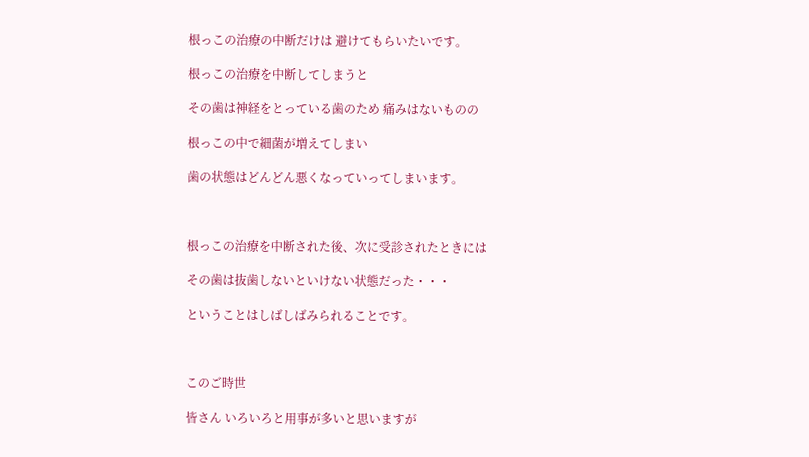根っこの治療の中断だけは 避けてもらいたいです。

根っこの治療を中断してしまうと

その歯は神経をとっている歯のため 痛みはないものの

根っこの中で細菌が増えてしまい

歯の状態はどんどん悪くなっていってしまいます。



根っこの治療を中断された後、次に受診されたときには

その歯は抜歯しないといけない状態だった・・・

ということはしばしばみられることです。



このご時世

皆さん いろいろと用事が多いと思いますが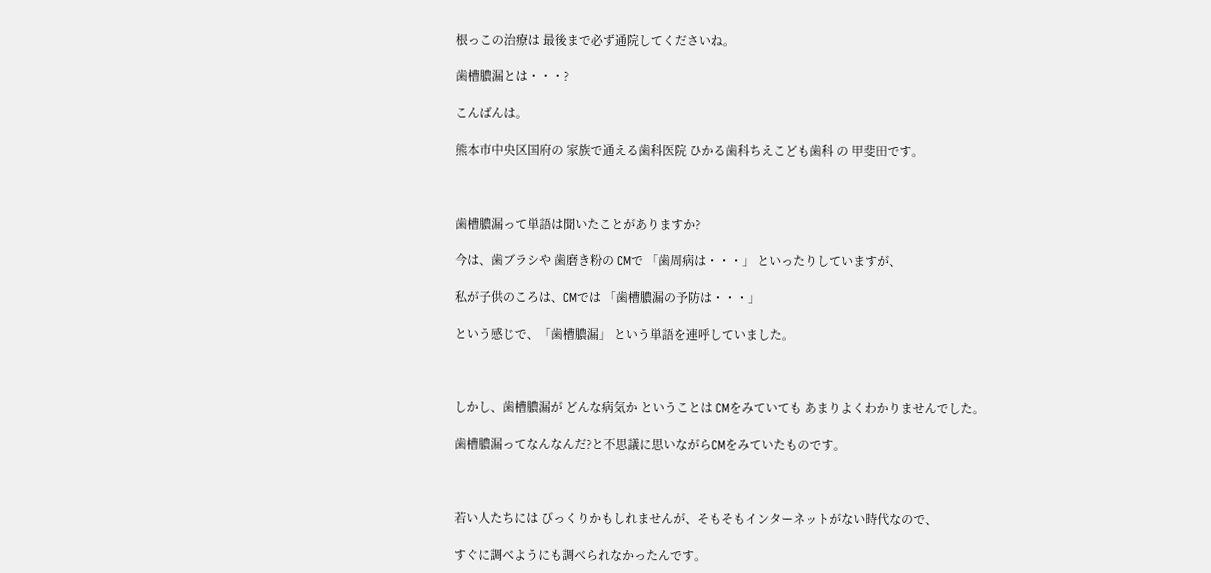根っこの治療は 最後まで必ず通院してくださいね。

歯槽膿漏とは・・・?

こんばんは。

熊本市中央区国府の 家族で通える歯科医院 ひかる歯科ちえこども歯科 の 甲斐田です。



歯槽膿漏って単語は聞いたことがありますか?

今は、歯ブラシや 歯磨き粉の CMで 「歯周病は・・・」 といったりしていますが、

私が子供のころは、CMでは 「歯槽膿漏の予防は・・・」

という感じで、「歯槽膿漏」 という単語を連呼していました。



しかし、歯槽膿漏が どんな病気か ということは CMをみていても あまりよくわかりませんでした。

歯槽膿漏ってなんなんだ?と不思議に思いながらCMをみていたものです。



若い人たちには びっくりかもしれませんが、そもそもインターネットがない時代なので、

すぐに調べようにも調べられなかったんです。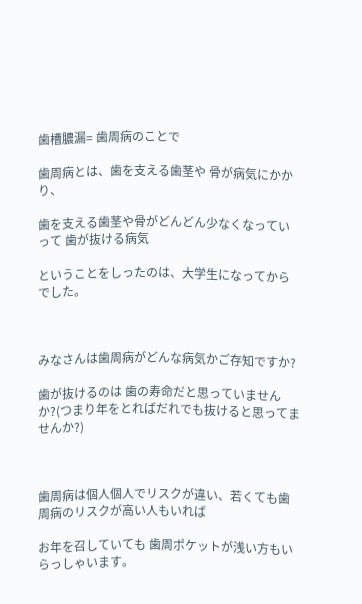歯槽膿漏= 歯周病のことで

歯周病とは、歯を支える歯茎や 骨が病気にかかり、

歯を支える歯茎や骨がどんどん少なくなっていって 歯が抜ける病気

ということをしったのは、大学生になってからでした。



みなさんは歯周病がどんな病気かご存知ですか?

歯が抜けるのは 歯の寿命だと思っていませんか?(つまり年をとればだれでも抜けると思ってませんか?)



歯周病は個人個人でリスクが違い、若くても歯周病のリスクが高い人もいれば

お年を召していても 歯周ポケットが浅い方もいらっしゃいます。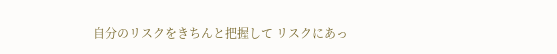自分のリスクをきちんと把握して リスクにあっ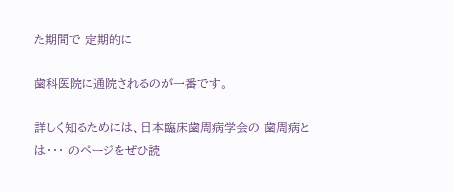た期間で 定期的に

歯科医院に通院されるのが一番です。

詳しく知るためには、日本臨床歯周病学会の 歯周病とは・・・ のページをぜひ読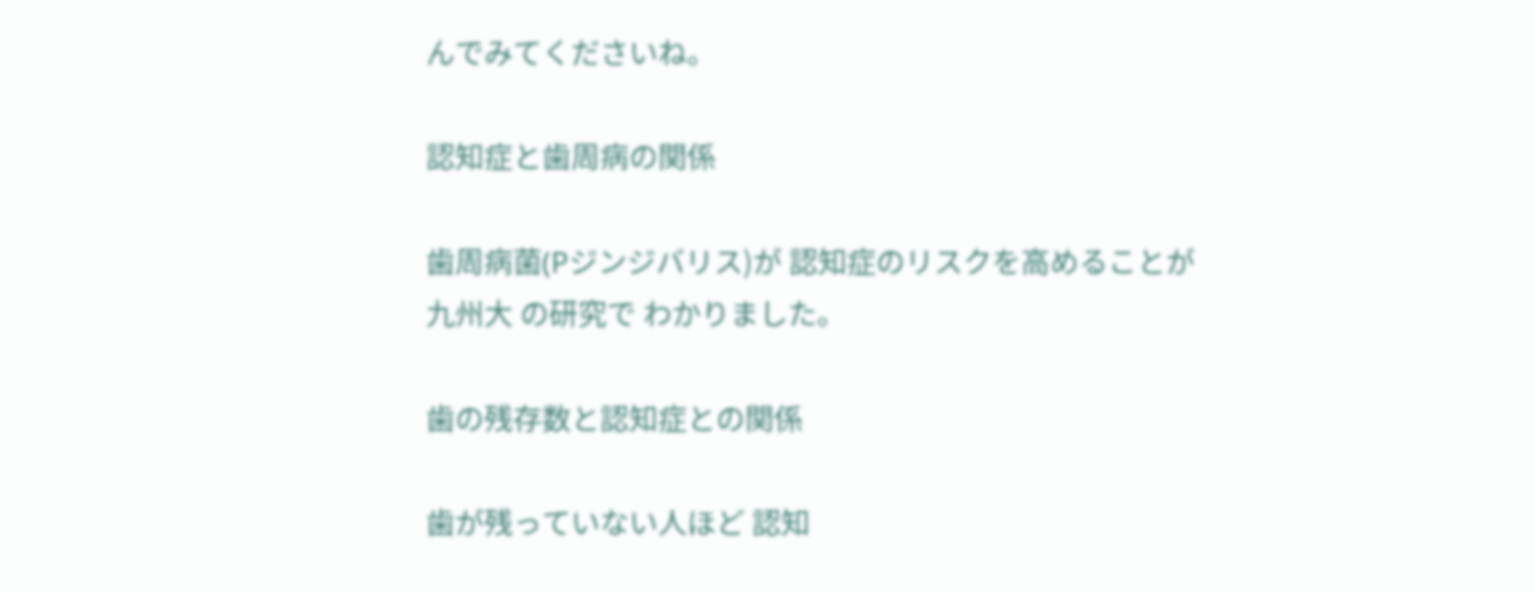んでみてくださいね。

認知症と歯周病の関係

歯周病菌(Pジンジバリス)が 認知症のリスクを高めることが 九州大 の研究で わかりました。

歯の残存数と認知症との関係

歯が残っていない人ほど 認知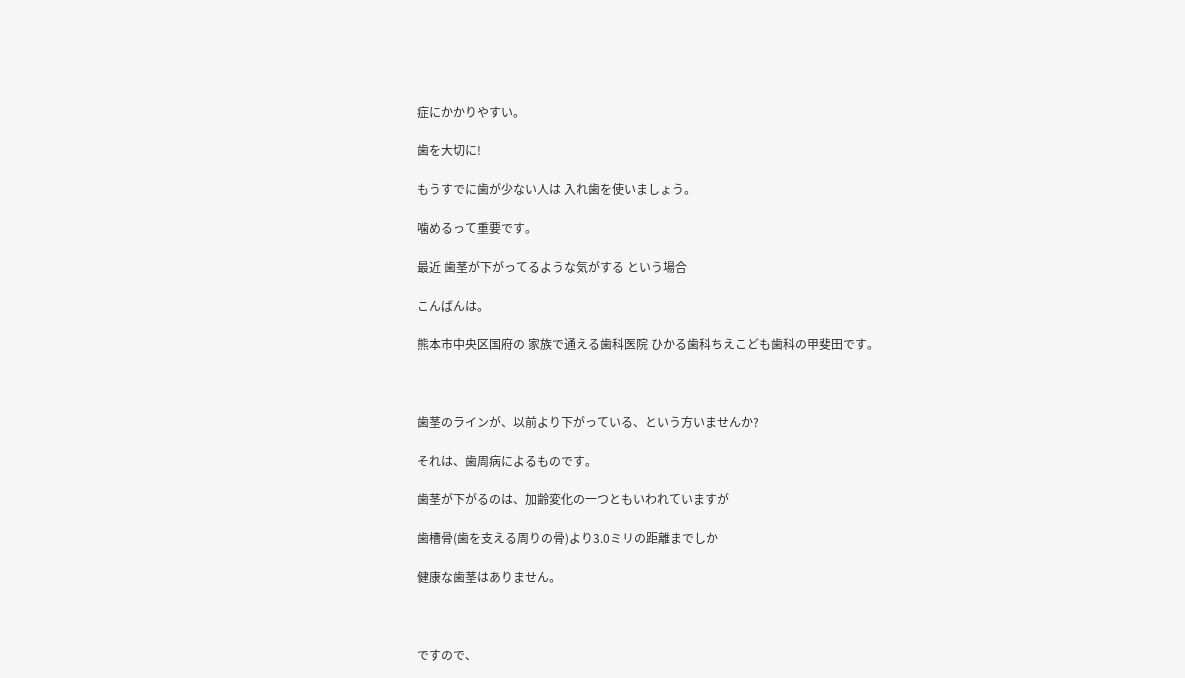症にかかりやすい。

歯を大切に!

もうすでに歯が少ない人は 入れ歯を使いましょう。

噛めるって重要です。

最近 歯茎が下がってるような気がする という場合

こんばんは。

熊本市中央区国府の 家族で通える歯科医院 ひかる歯科ちえこども歯科の甲斐田です。



歯茎のラインが、以前より下がっている、という方いませんか?

それは、歯周病によるものです。

歯茎が下がるのは、加齢変化の一つともいわれていますが

歯槽骨(歯を支える周りの骨)より3.0ミリの距離までしか

健康な歯茎はありません。



ですので、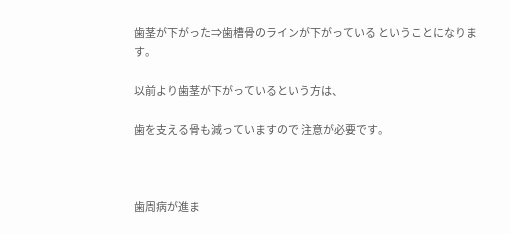歯茎が下がった⇒歯槽骨のラインが下がっている ということになります。

以前より歯茎が下がっているという方は、

歯を支える骨も減っていますので 注意が必要です。



歯周病が進ま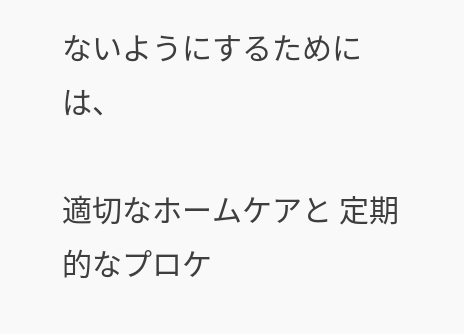ないようにするためには、

適切なホームケアと 定期的なプロケ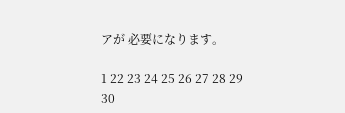アが 必要になります。

1 22 23 24 25 26 27 28 29 30